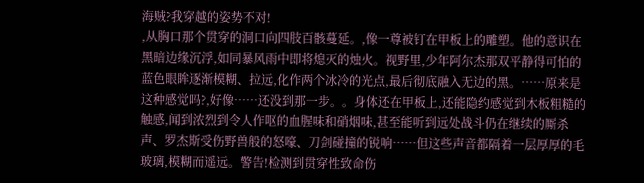海贼?我穿越的姿势不对!
,从胸口那个贯穿的洞口向四肢百骸蔓延。,像一尊被钉在甲板上的雕塑。他的意识在黑暗边缘沉浮,如同暴风雨中即将熄灭的烛火。视野里,少年阿尔杰那双平静得可怕的蓝色眼眸逐渐模糊、拉远,化作两个冰冷的光点,最后彻底融入无边的黑。……原来是这种感觉吗?,好像……还没到那一步。。身体还在甲板上,还能隐约感觉到木板粗糙的触感,闻到浓烈到令人作呕的血腥味和硝烟味,甚至能听到远处战斗仍在继续的厮杀声、罗杰斯受伤野兽般的怒嚎、刀剑碰撞的锐响……但这些声音都隔着一层厚厚的毛玻璃,模糊而遥远。警告!检测到贯穿性致命伤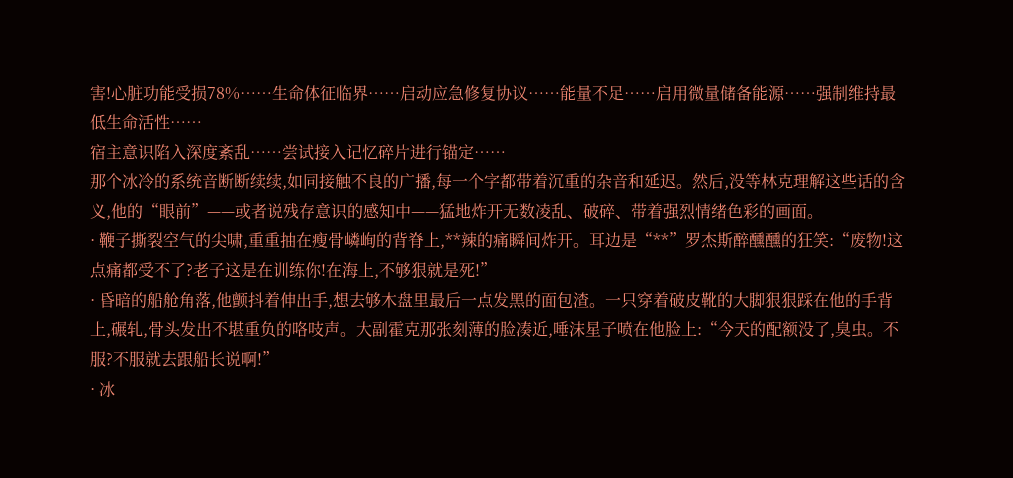害!心脏功能受损78%……生命体征临界……启动应急修复协议……能量不足……启用微量储备能源……强制维持最低生命活性……
宿主意识陷入深度紊乱……尝试接入记忆碎片进行锚定……
那个冰冷的系统音断断续续,如同接触不良的广播,每一个字都带着沉重的杂音和延迟。然后,没等林克理解这些话的含义,他的“眼前”——或者说残存意识的感知中——猛地炸开无数凌乱、破碎、带着强烈情绪色彩的画面。
· 鞭子撕裂空气的尖啸,重重抽在瘦骨嶙峋的背脊上,**辣的痛瞬间炸开。耳边是“**”罗杰斯醉醺醺的狂笑:“废物!这点痛都受不了?老子这是在训练你!在海上,不够狠就是死!”
· 昏暗的船舱角落,他颤抖着伸出手,想去够木盘里最后一点发黑的面包渣。一只穿着破皮靴的大脚狠狠踩在他的手背上,碾轧,骨头发出不堪重负的咯吱声。大副霍克那张刻薄的脸凑近,唾沫星子喷在他脸上:“今天的配额没了,臭虫。不服?不服就去跟船长说啊!”
· 冰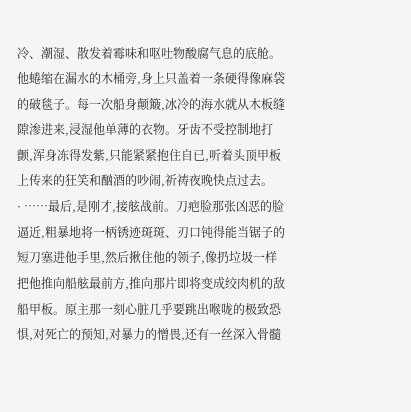冷、潮湿、散发着霉味和呕吐物酸腐气息的底舱。他蜷缩在漏水的木桶旁,身上只盖着一条硬得像麻袋的破毯子。每一次船身颠簸,冰冷的海水就从木板缝隙渗进来,浸湿他单薄的衣物。牙齿不受控制地打颤,浑身冻得发紫,只能紧紧抱住自已,听着头顶甲板上传来的狂笑和酗酒的吵闹,祈祷夜晚快点过去。
· ……最后,是刚才,接舷战前。刀疤脸那张凶恶的脸逼近,粗暴地将一柄锈迹斑斑、刃口钝得能当锯子的短刀塞进他手里,然后揪住他的领子,像扔垃圾一样把他推向船舷最前方,推向那片即将变成绞肉机的敌船甲板。原主那一刻心脏几乎要跳出喉咙的极致恐惧,对死亡的预知,对暴力的憎畏,还有一丝深入骨髓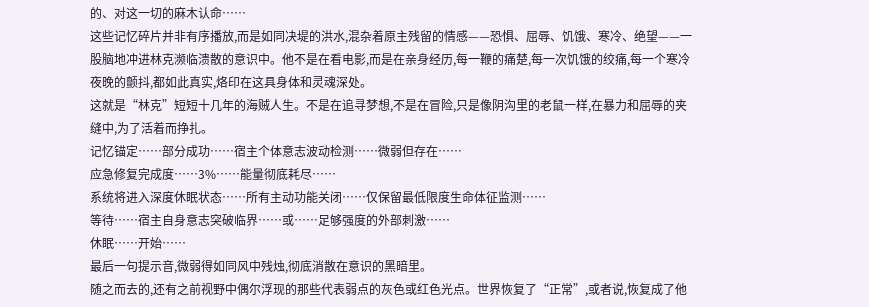的、对这一切的麻木认命……
这些记忆碎片并非有序播放,而是如同决堤的洪水,混杂着原主残留的情感——恐惧、屈辱、饥饿、寒冷、绝望——一股脑地冲进林克濒临溃散的意识中。他不是在看电影,而是在亲身经历,每一鞭的痛楚,每一次饥饿的绞痛,每一个寒冷夜晚的颤抖,都如此真实,烙印在这具身体和灵魂深处。
这就是“林克”短短十几年的海贼人生。不是在追寻梦想,不是在冒险,只是像阴沟里的老鼠一样,在暴力和屈辱的夹缝中,为了活着而挣扎。
记忆锚定……部分成功……宿主个体意志波动检测……微弱但存在……
应急修复完成度……3%……能量彻底耗尽……
系统将进入深度休眠状态……所有主动功能关闭……仅保留最低限度生命体征监测……
等待……宿主自身意志突破临界……或……足够强度的外部刺激……
休眠……开始……
最后一句提示音,微弱得如同风中残烛,彻底消散在意识的黑暗里。
随之而去的,还有之前视野中偶尔浮现的那些代表弱点的灰色或红色光点。世界恢复了“正常”,或者说,恢复成了他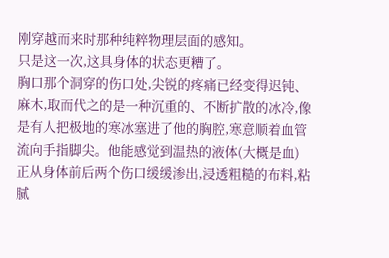刚穿越而来时那种纯粹物理层面的感知。
只是这一次,这具身体的状态更糟了。
胸口那个洞穿的伤口处,尖锐的疼痛已经变得迟钝、麻木,取而代之的是一种沉重的、不断扩散的冰冷,像是有人把极地的寒冰塞进了他的胸腔,寒意顺着血管流向手指脚尖。他能感觉到温热的液体(大概是血)正从身体前后两个伤口缓缓渗出,浸透粗糙的布料,粘腻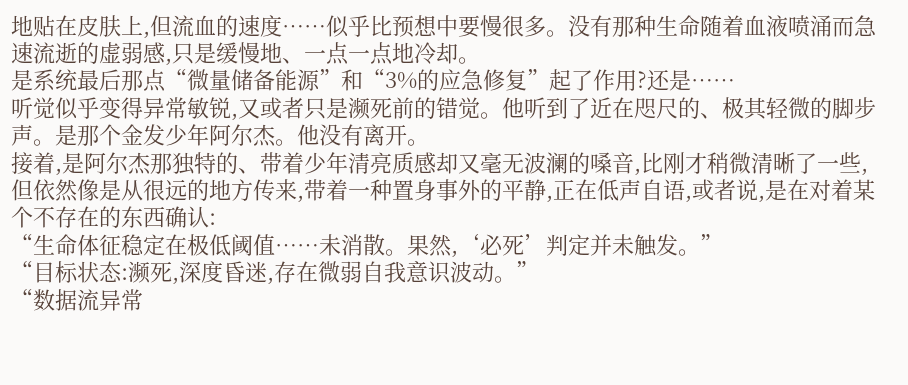地贴在皮肤上,但流血的速度……似乎比预想中要慢很多。没有那种生命随着血液喷涌而急速流逝的虚弱感,只是缓慢地、一点一点地冷却。
是系统最后那点“微量储备能源”和“3%的应急修复”起了作用?还是……
听觉似乎变得异常敏锐,又或者只是濒死前的错觉。他听到了近在咫尺的、极其轻微的脚步声。是那个金发少年阿尔杰。他没有离开。
接着,是阿尔杰那独特的、带着少年清亮质感却又毫无波澜的嗓音,比刚才稍微清晰了一些,但依然像是从很远的地方传来,带着一种置身事外的平静,正在低声自语,或者说,是在对着某个不存在的东西确认:
“生命体征稳定在极低阈值……未消散。果然,‘必死’判定并未触发。”
“目标状态:濒死,深度昏迷,存在微弱自我意识波动。”
“数据流异常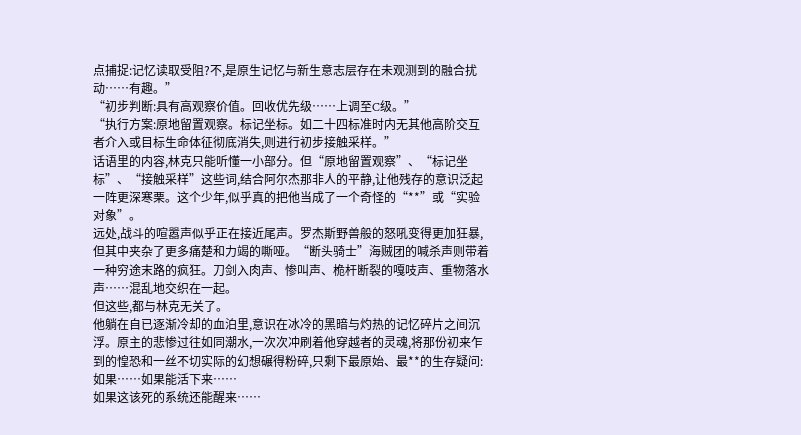点捕捉:记忆读取受阻?不,是原生记忆与新生意志层存在未观测到的融合扰动……有趣。”
“初步判断:具有高观察价值。回收优先级……上调至C级。”
“执行方案:原地留置观察。标记坐标。如二十四标准时内无其他高阶交互者介入或目标生命体征彻底消失,则进行初步接触采样。”
话语里的内容,林克只能听懂一小部分。但“原地留置观察”、“标记坐标”、“接触采样”这些词,结合阿尔杰那非人的平静,让他残存的意识泛起一阵更深寒栗。这个少年,似乎真的把他当成了一个奇怪的“**”或“实验对象”。
远处,战斗的喧嚣声似乎正在接近尾声。罗杰斯野兽般的怒吼变得更加狂暴,但其中夹杂了更多痛楚和力竭的嘶哑。“断头骑士”海贼团的喊杀声则带着一种穷途末路的疯狂。刀剑入肉声、惨叫声、桅杆断裂的嘎吱声、重物落水声……混乱地交织在一起。
但这些,都与林克无关了。
他躺在自已逐渐冷却的血泊里,意识在冰冷的黑暗与灼热的记忆碎片之间沉浮。原主的悲惨过往如同潮水,一次次冲刷着他穿越者的灵魂,将那份初来乍到的惶恐和一丝不切实际的幻想碾得粉碎,只剩下最原始、最**的生存疑问:
如果……如果能活下来……
如果这该死的系统还能醒来……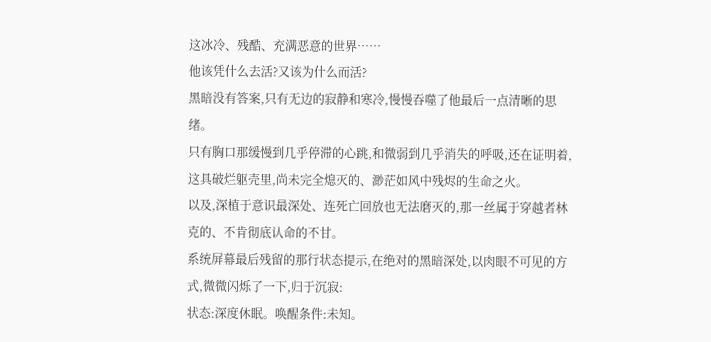这冰冷、残酷、充满恶意的世界……
他该凭什么去活?又该为什么而活?
黑暗没有答案,只有无边的寂静和寒冷,慢慢吞噬了他最后一点清晰的思绪。
只有胸口那缓慢到几乎停滞的心跳,和微弱到几乎消失的呼吸,还在证明着,这具破烂躯壳里,尚未完全熄灭的、渺茫如风中残烬的生命之火。
以及,深植于意识最深处、连死亡回放也无法磨灭的,那一丝属于穿越者林克的、不肯彻底认命的不甘。
系统屏幕最后残留的那行状态提示,在绝对的黑暗深处,以肉眼不可见的方式,微微闪烁了一下,归于沉寂:
状态:深度休眠。唤醒条件:未知。